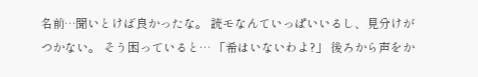名前…聞いとけば良かったな。 読モなんていっぱいいるし、見分けがつかない。 そう困っていると… 「希はいないわよ?」 後ろから声をか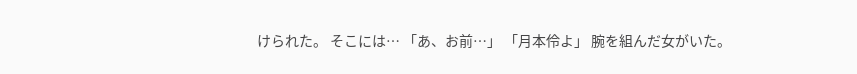けられた。 そこには… 「あ、お前…」 「月本伶よ」 腕を組んだ女がいた。